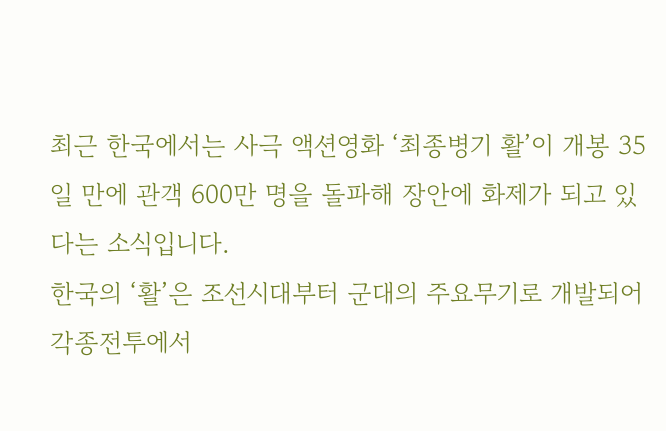최근 한국에서는 사극 액션영화 ‘최종병기 활’이 개봉 35일 만에 관객 600만 명을 돌파해 장안에 화제가 되고 있다는 소식입니다.
한국의 ‘활’은 조선시대부터 군대의 주요무기로 개발되어 각종전투에서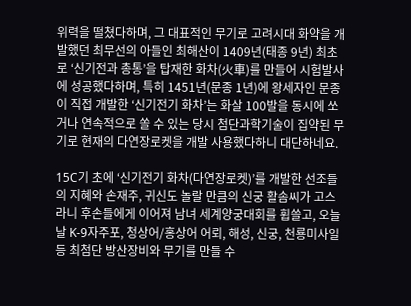위력을 떨쳤다하며, 그 대표적인 무기로 고려시대 화약을 개발했던 최무선의 아들인 최해산이 1409년(태종 9년) 최초로 ‘신기전과 총통’을 탑재한 화차(火車)를 만들어 시험발사에 성공했다하며, 특히 1451년(문종 1년)에 왕세자인 문종이 직접 개발한 ‘신기전기 화차’는 화살 100발을 동시에 쏘거나 연속적으로 쏠 수 있는 당시 첨단과학기술이 집약된 무기로 현재의 다연장로켓을 개발 사용했다하니 대단하네요.

15C기 초에 ‘신기전기 화차(다연장로켓)’를 개발한 선조들의 지혜와 손재주, 귀신도 놀랄 만큼의 신궁 활솜씨가 고스라니 후손들에게 이어져 남녀 세계양궁대회를 휩쓸고, 오늘날 K-9자주포, 청상어/홍상어 어뢰, 해성, 신궁, 천룡미사일 등 최첨단 방산장비와 무기를 만들 수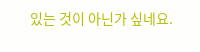있는 것이 아닌가 싶네요.